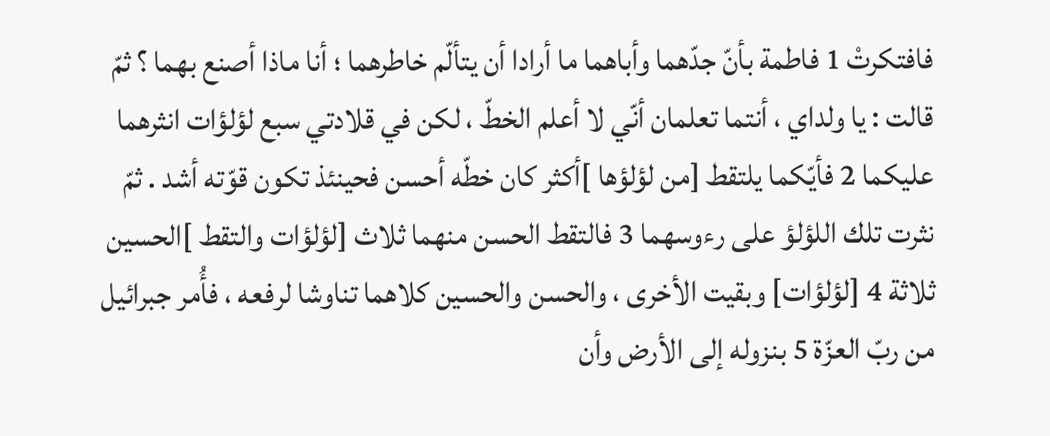فافتكرتْ 1 فاطمة بأنّ جدّهما وأباهما ما أرادا أن يتألّم خاطرهما ؛ أنا ماذا أصنع بهما ؟ ثمّ قالت : يا ولداي ، أنتما تعلمان أنّي لا أعلم الخطّ ، لكن في قلادتي سبع لؤلؤات انثرهما عليكما 2 فأيّكما يلتقط [من لؤلؤها ]أكثر كان خطّه أحسن فحينئذ تكون قوّته أشد . ثمّ نثرت تلك اللؤلؤ على رءوسهما 3 فالتقط الحسن منهما ثلاث [لؤلؤات والتقط ]الحسين ثلاثة 4 [لؤلؤات] وبقيت الأخرى ، والحسن والحسين كلاهما تناوشا لرفعه ، فأُمر جبرائيل من ربّ العزّة 5 بنزوله إلى الأرض وأن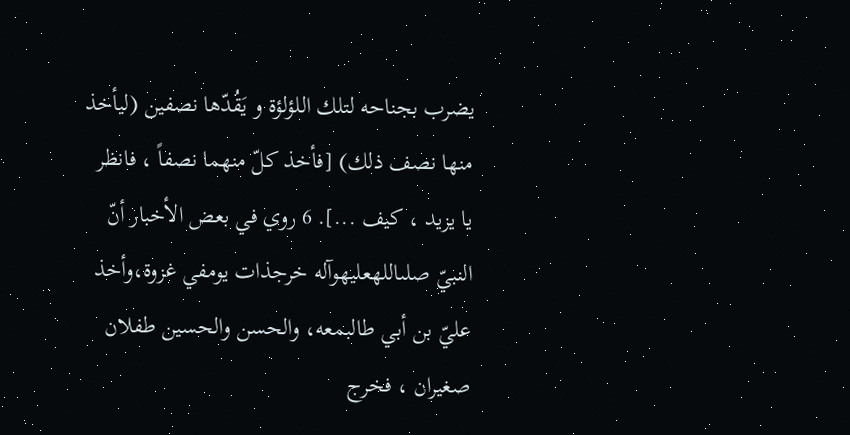يضرب بجناحه لتلك اللؤلؤة و يَقُدّها نصفين (ليأخذ منها نصف ذلك) [فأخذ كلّ منهما نصفاً ، فانظر يا يزيد ، كيف ...]. 6 روي في بعض الأخبار أنّ النبيّ صلىاللهعليهوآله خرجذات يومفي غزوة،وأخذ عليّ بن أبي طالبمعه، والحسن والحسين طفلان صغيران ، فخرج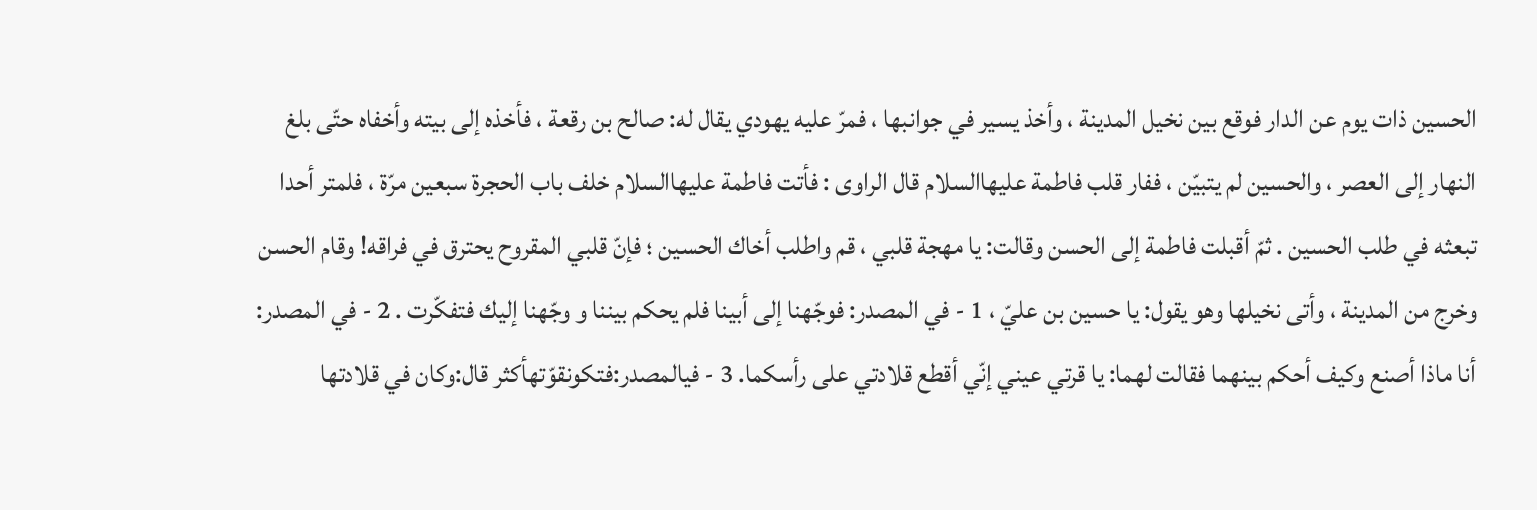الحسين ذات يوم عن الدار فوقع بين نخيل المدينة ، وأخذ يسير في جوانبها ، فمرّ عليه يهودي يقال له: صالح بن رقعة ، فأخذه إلى بيته وأخفاه حتّى بلغ النهار إلى العصر ، والحسين لم يتبيّن ، ففار قلب فاطمة عليهاالسلام قال الراوى : فأتت فاطمة عليهاالسلام خلف باب الحجرة سبعين مرّة ، فلمتر أحدا تبعثه في طلب الحسين . ثمّ أقبلت فاطمة إلى الحسن وقالت: يا مهجة قلبي ، قم واطلب أخاك الحسين ؛ فإنّ قلبي المقروح يحترق في فراقه! وقام الحسن وخرج من المدينة ، وأتى نخيلها وهو يقول: يا حسين بن عليّ ، 1 - في المصدر: فوجّهنا إلى أبينا فلم يحكم بيننا و وجّهنا إليك فتفكّرت . 2 - في المصدر: أنا ماذا أصنع وكيف أحكم بينهما فقالت لهما: يا قرتي عيني إنّي أقطع قلادتي على رأسكما. 3 - فيالمصدر:فتكونقوّتهأكثر قال:وكان في قلادتها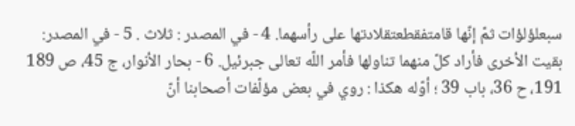سبعلؤلؤات ثمّ إنّها قامتفقطعتقلادتها على رأسهما. 4 - في المصدر : ثلاث . 5 - في المصدر: بقيت الأخرى فأراد كلّ منهما تناولها فأمر اللّه تعالى جبرئيل. 6 - بحار الأنوار، ج 45، ص 189 191، ح 36، باب 39 ؛ أوّله هكذا : روي في بعض مؤلّفات أصحابنا أنّ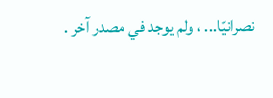نصرانيّا... ، ولم يوجد في مصدر آخر .